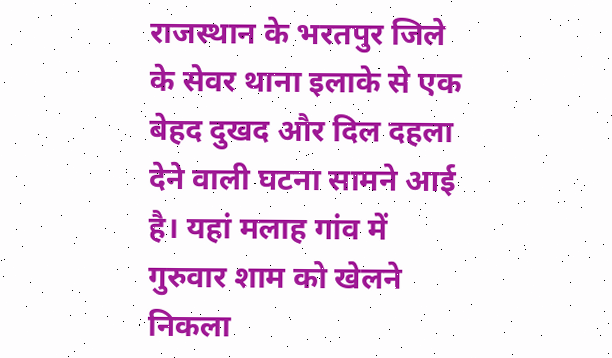राजस्थान के भरतपुर जिले के सेवर थाना इलाके से एक बेहद दुखद और दिल दहला देने वाली घटना सामने आई है। यहां मलाह गांव में गुरुवार शाम को खेलने निकला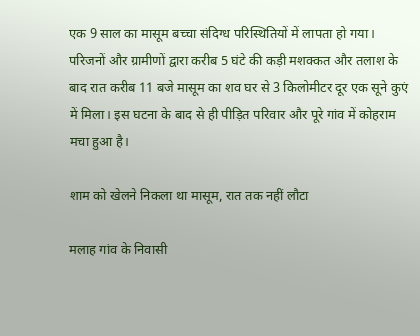एक 9 साल का मासूम बच्चा संदिग्ध परिस्थितियों में लापता हो गया। परिजनों और ग्रामीणों द्वारा करीब 5 घंटे की कड़ी मशक्कत और तलाश के बाद रात करीब 11 बजे मासूम का शव घर से 3 किलोमीटर दूर एक सूने कुएं में मिला। इस घटना के बाद से ही पीड़ित परिवार और पूरे गांव में कोहराम मचा हुआ है।

शाम को खेलने निकला था मासूम, रात तक नहीं लौटा

मलाह गांव के निवासी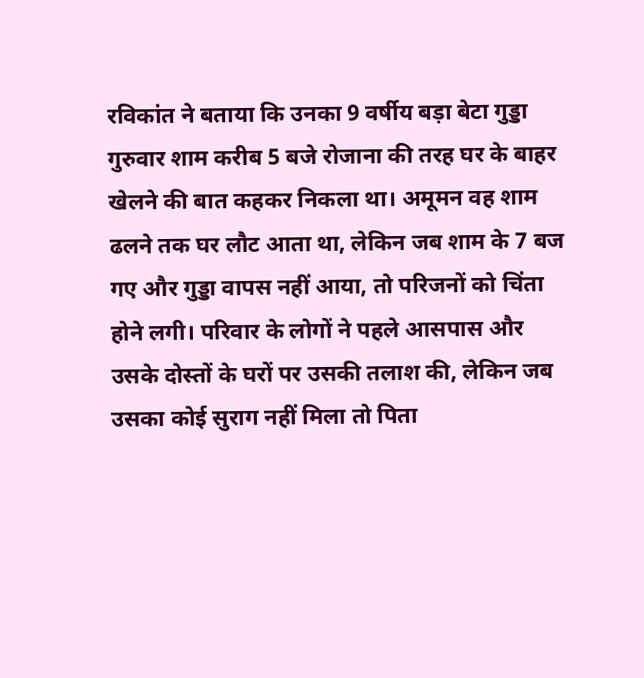रविकांत ने बताया कि उनका 9 वर्षीय बड़ा बेटा गुड्डा गुरुवार शाम करीब 5 बजे रोजाना की तरह घर के बाहर खेलने की बात कहकर निकला था। अमूमन वह शाम ढलने तक घर लौट आता था, लेकिन जब शाम के 7 बज गए और गुड्डा वापस नहीं आया, तो परिजनों को चिंता होने लगी। परिवार के लोगों ने पहले आसपास और उसके दोस्तों के घरों पर उसकी तलाश की, लेकिन जब उसका कोई सुराग नहीं मिला तो पिता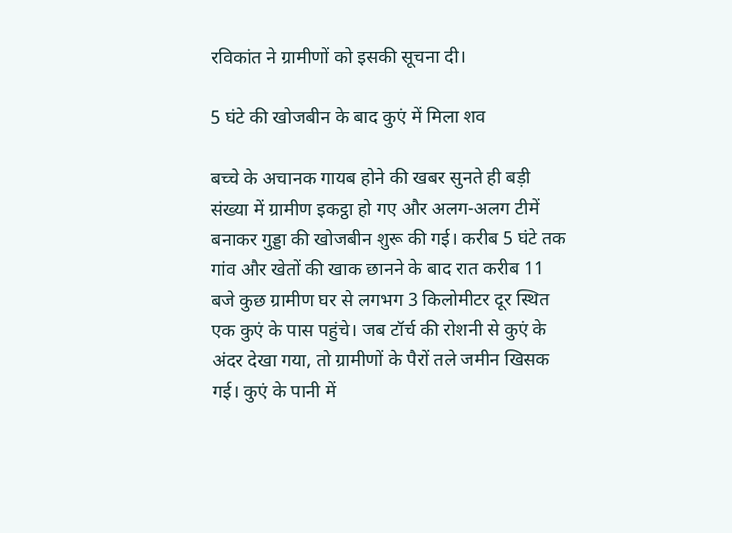रविकांत ने ग्रामीणों को इसकी सूचना दी।

5 घंटे की खोजबीन के बाद कुएं में मिला शव

बच्चे के अचानक गायब होने की खबर सुनते ही बड़ी संख्या में ग्रामीण इकट्ठा हो गए और अलग-अलग टीमें बनाकर गुड्डा की खोजबीन शुरू की गई। करीब 5 घंटे तक गांव और खेतों की खाक छानने के बाद रात करीब 11 बजे कुछ ग्रामीण घर से लगभग 3 किलोमीटर दूर स्थित एक कुएं के पास पहुंचे। जब टॉर्च की रोशनी से कुएं के अंदर देखा गया, तो ग्रामीणों के पैरों तले जमीन खिसक गई। कुएं के पानी में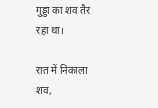गुड्डा का शव तैर रहा था।

रात में निकाला शव,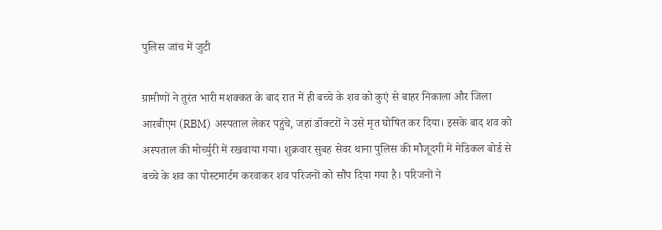पुलिस जांच में जुटी

ग्रामीणों ने तुरंत भारी मशक्कत के बाद रात में ही बच्चे के शव को कुएं से बाहर निकाला और जिला आरबीएम (RBM) अस्पताल लेकर पहुंचे, जहां डॉक्टरों ने उसे मृत घोषित कर दिया। इसके बाद शव को अस्पताल की मोर्च्युरी में रखवाया गया। शुक्रवार सुबह सेवर थाना पुलिस की मौजूदगी में मेडिकल बोर्ड से बच्चे के शव का पोस्टमार्टम करवाकर शव परिजनों को सौंप दिया गया है। परिजनों ने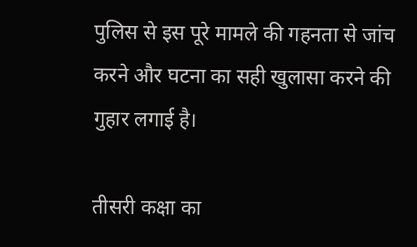पुलिस से इस पूरे मामले की गहनता से जांच करने और घटना का सही खुलासा करने की गुहार लगाई है।

तीसरी कक्षा का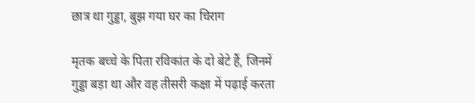छात्र था गुड्डा, बुझ गया घर का चिराग

मृतक बच्चे के पिता रविकांत के दो बेटे हैं, जिनमें गुड्डा बड़ा था और वह तीसरी कक्षा में पढ़ाई करता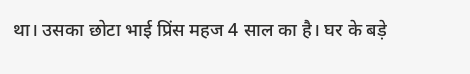था। उसका छोटा भाई प्रिंस महज 4 साल का है। घर के बड़े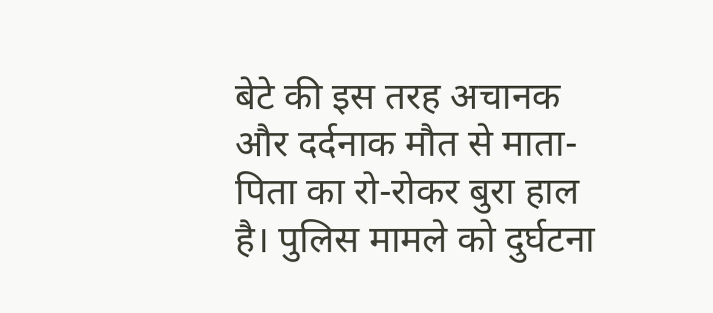बेटे की इस तरह अचानक और दर्दनाक मौत से माता-पिता का रो-रोकर बुरा हाल है। पुलिस मामले को दुर्घटना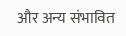और अन्य संभावित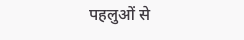पहलुओं से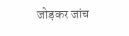जोड़कर जांच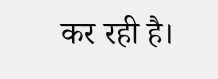कर रही है।